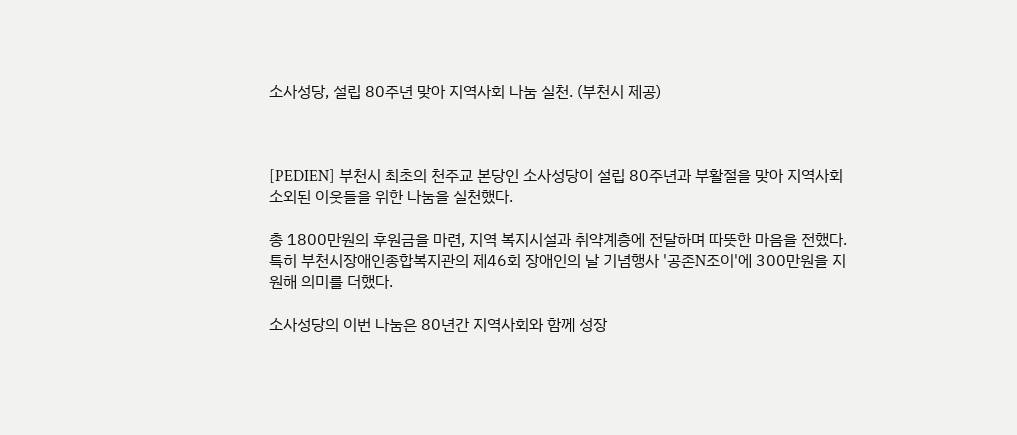소사성당, 설립 80주년 맞아 지역사회 나눔 실천. (부천시 제공)



[PEDIEN] 부천시 최초의 천주교 본당인 소사성당이 설립 80주년과 부활절을 맞아 지역사회 소외된 이웃들을 위한 나눔을 실천했다.

총 1800만원의 후원금을 마련, 지역 복지시설과 취약계층에 전달하며 따뜻한 마음을 전했다. 특히 부천시장애인종합복지관의 제46회 장애인의 날 기념행사 '공존N조이'에 300만원을 지원해 의미를 더했다.

소사성당의 이번 나눔은 80년간 지역사회와 함께 성장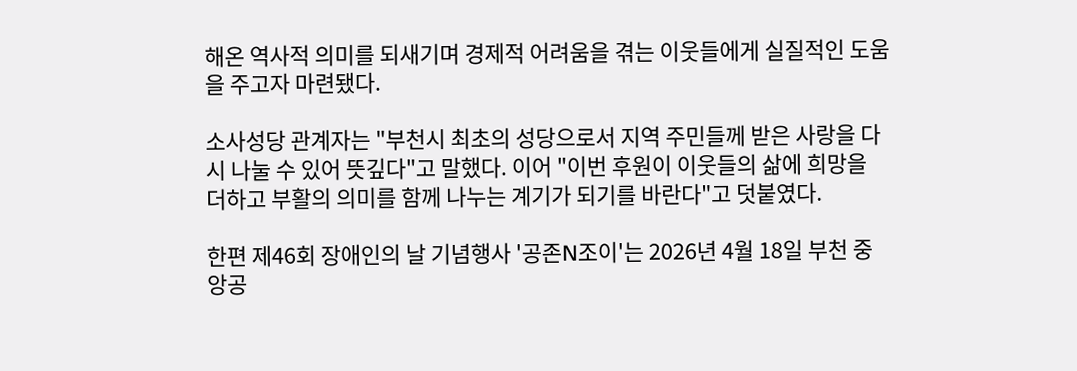해온 역사적 의미를 되새기며 경제적 어려움을 겪는 이웃들에게 실질적인 도움을 주고자 마련됐다.

소사성당 관계자는 "부천시 최초의 성당으로서 지역 주민들께 받은 사랑을 다시 나눌 수 있어 뜻깊다"고 말했다. 이어 "이번 후원이 이웃들의 삶에 희망을 더하고 부활의 의미를 함께 나누는 계기가 되기를 바란다"고 덧붙였다.

한편 제46회 장애인의 날 기념행사 '공존N조이'는 2026년 4월 18일 부천 중앙공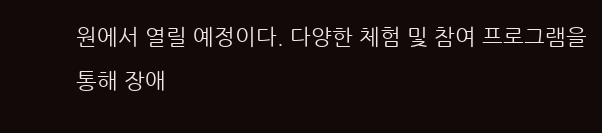원에서 열릴 예정이다. 다양한 체험 및 참여 프로그램을 통해 장애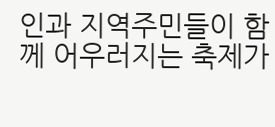인과 지역주민들이 함께 어우러지는 축제가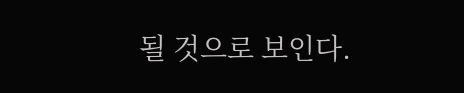될 것으로 보인다.